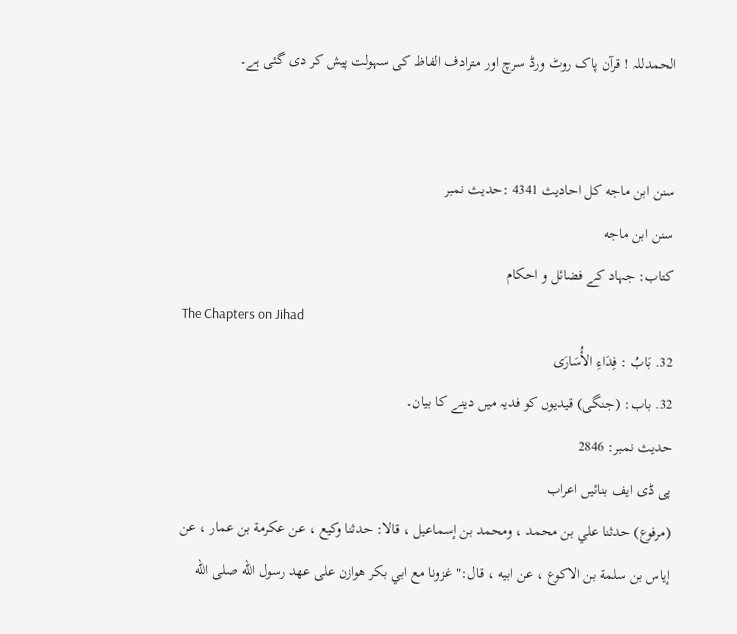الحمدللہ ! قرآن پاک روٹ ورڈ سرچ اور مترادف الفاظ کی سہولت پیش کر دی گئی ہے۔


سنن ابن ماجه کل احادیث 4341 :حدیث نمبر
سنن ابن ماجه
کتاب: جہاد کے فضائل و احکام
The Chapters on Jihad
32. بَابُ : فِدَاءِ الأُسَارَى
32. باب: (جنگی) قیدیوں کو فدیہ میں دینے کا بیان۔
حدیث نمبر: 2846
پی ڈی ایف بنائیں اعراب
(مرفوع) حدثنا علي بن محمد ، ومحمد بن إسماعيل ، قالا: حدثنا وكيع ، عن عكرمة بن عمار ، عن إياس بن سلمة بن الاكوع ، عن ابيه ، قال:" غزونا مع ابي بكر هوازن على عهد رسول الله صلى الله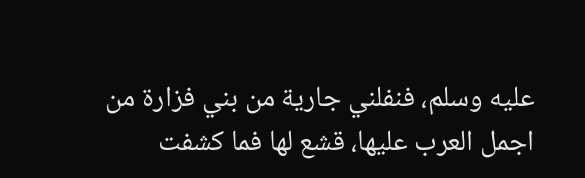عليه وسلم، فنفلني جارية من بني فزارة من اجمل العرب عليها، قشع لها فما كشفت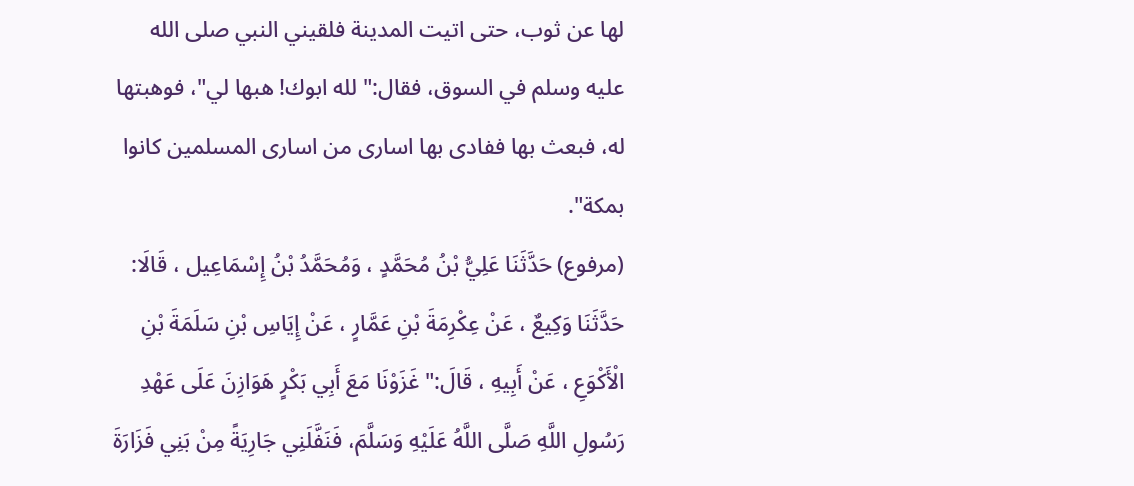لها عن ثوب، حتى اتيت المدينة فلقيني النبي صلى الله عليه وسلم في السوق، فقال:" لله ابوك! هبها لي"، فوهبتها له، فبعث بها ففادى بها اسارى من اسارى المسلمين كانوا بمكة".
(مرفوع) حَدَّثَنَا عَلِيُّ بْنُ مُحَمَّدٍ ، وَمُحَمَّدُ بْنُ إِسْمَاعِيل ، قَالَا: حَدَّثَنَا وَكِيعٌ ، عَنْ عِكْرِمَةَ بْنِ عَمَّارٍ ، عَنْ إِيَاسِ بْنِ سَلَمَةَ بْنِ الْأَكْوَعِ ، عَنْ أَبِيهِ ، قَالَ:" غَزَوْنَا مَعَ أَبِي بَكْرٍ هَوَازِنَ عَلَى عَهْدِ رَسُولِ اللَّهِ صَلَّى اللَّهُ عَلَيْهِ وَسَلَّمَ، فَنَفَّلَنِي جَارِيَةً مِنْ بَنِي فَزَارَةَ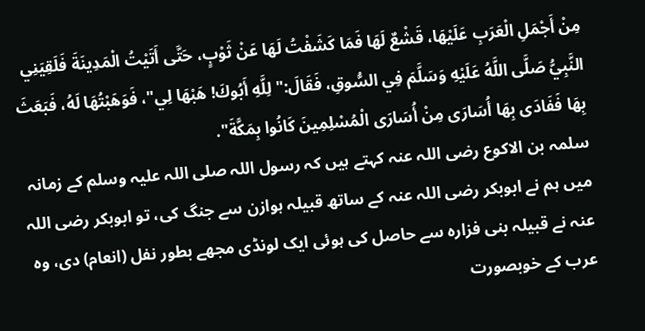مِنْ أَجْمَلِ الْعَرَبِ عَلَيْهَا، قَشْعٌ لَهَا فَمَا كَشَفْتُ لَهَا عَنْ ثَوْبٍ، حَتَّى أَتَيْتُ الْمَدِينَةَ فَلَقِيَنِي النَّبِيُّ صَلَّى اللَّهُ عَلَيْهِ وَسَلَّمَ فِي السُّوقِ، فَقَالَ:" لِلَّهِ أَبُوكَ! هَبْهَا لِي"، فَوَهَبْتُهَا لَهُ، فَبَعَثَ بِهَا فَفَادَى بِهَا أُسَارَى مِنْ أُسَارَى الْمُسْلِمِينَ كَانُوا بِمَكَّةَ".
سلمہ بن الاکوع رضی اللہ عنہ کہتے ہیں کہ رسول اللہ صلی اللہ علیہ وسلم کے زمانہ میں ہم نے ابوبکر رضی اللہ عنہ کے ساتھ قبیلہ ہوازن سے جنگ کی، تو ابوبکر رضی اللہ عنہ نے قبیلہ بنی فزارہ سے حاصل کی ہوئی ایک لونڈی مجھے بطور نفل (انعام) دی، وہ عرب کے خوبصورت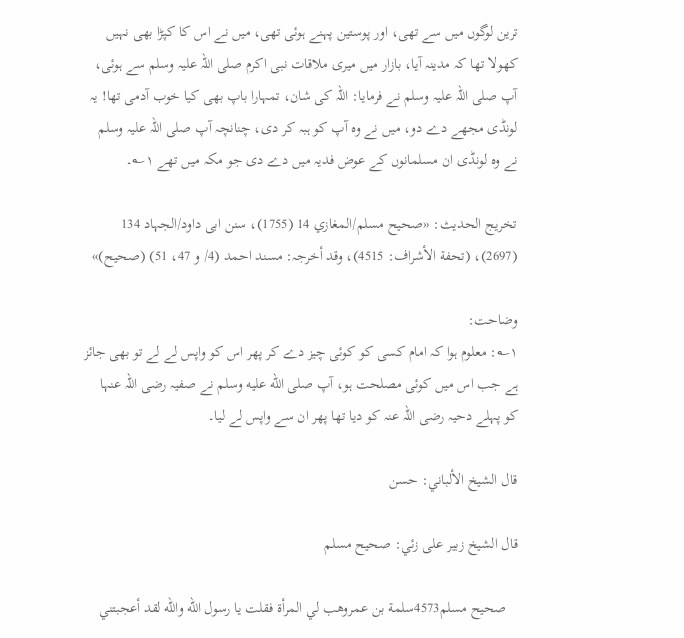ترین لوگوں میں سے تھی، اور پوستین پہنے ہوئی تھی، میں نے اس کا کپڑا بھی نہیں کھولا تھا کہ مدینہ آیا، بازار میں میری ملاقات نبی اکرم صلی اللہ علیہ وسلم سے ہوئی، آپ صلی اللہ علیہ وسلم نے فرمایا: اللہ کی شان، تمہارا باپ بھی کیا خوب آدمی تھا! یہ لونڈی مجھے دے دو، میں نے وہ آپ کو ہبہ کر دی، چنانچہ آپ صلی اللہ علیہ وسلم نے وہ لونڈی ان مسلمانوں کے عوض فدیہ میں دے دی جو مکہ میں تھے ۱؎۔

تخریج الحدیث: «صحیح مسلم/المغازي 14 (1755)، سنن ابی داود/الجہاد 134 (2697)، (تحفة الأشراف: 4515)، وقد أخرجہ: مسند احمد (4/ و 47، 51) (صحیح)»

وضاحت:
۱؎: معلوم ہوا کہ امام کسی کو کوئی چیز دے کر پھر اس کو واپس لے لے تو بھی جائز ہے جب اس میں کوئی مصلحت ہو، آپ صلى الله عليه وسلم نے صفیہ رضی اللہ عنہا کو پہلے دحیہ رضی اللہ عنہ کو دیا تھا پھر ان سے واپس لے لیا۔

قال الشيخ الألباني: حسن

قال الشيخ زبير على زئي: صحيح مسلم

   صحيح مسلم4573سلمة بن عمروهب لي المرأة فقلت يا رسول الله والله لقد أعجبتني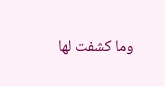وما كشفت لها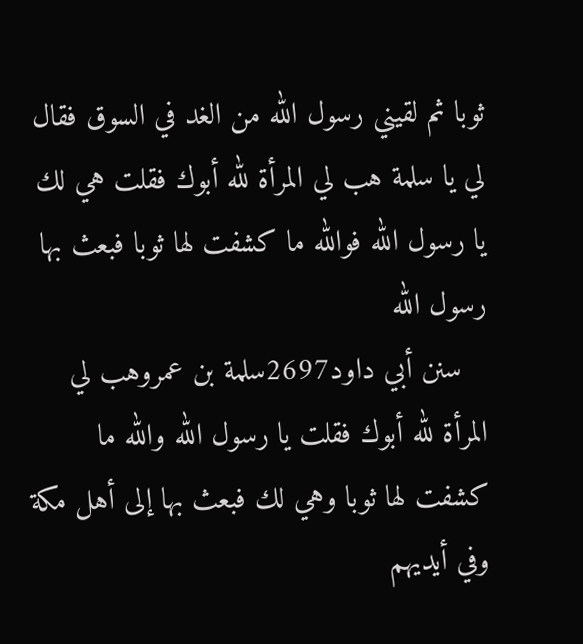ثوبا ثم لقيني رسول الله من الغد في السوق فقال لي يا سلمة هب لي المرأة لله أبوك فقلت هي لك يا رسول الله فوالله ما كشفت لها ثوبا فبعث بها رسول الله
   سنن أبي داود2697سلمة بن عمروهب لي المرأة لله أبوك فقلت يا رسول الله والله ما كشفت لها ثوبا وهي لك فبعث بها إلى أهل مكة وفي أيديهم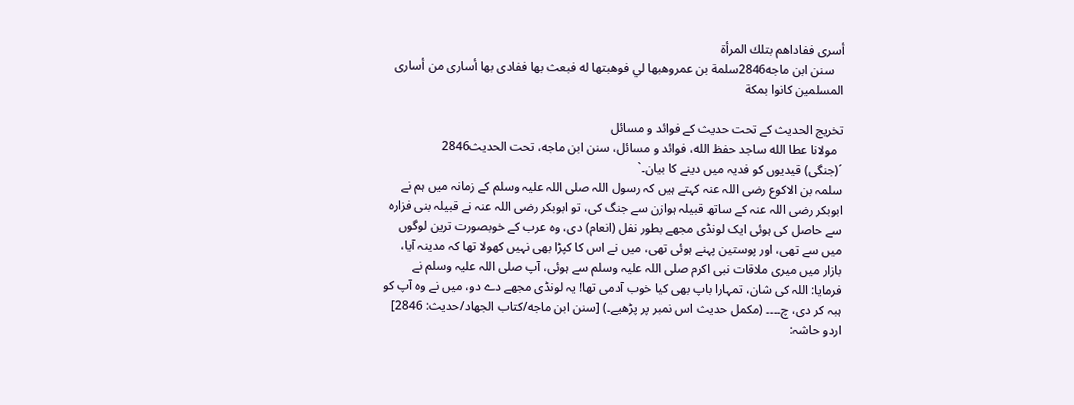أسرى ففاداهم بتلك المرأة
   سنن ابن ماجه2846سلمة بن عمروهبها لي فوهبتها له فبعث بها ففادى بها أسارى من أسارى المسلمين كانوا بمكة

تخریج الحدیث کے تحت حدیث کے فوائد و مسائل
  مولانا عطا الله ساجد حفظ الله، فوائد و مسائل، سنن ابن ماجه، تحت الحديث2846
´(جنگی) قیدیوں کو فدیہ میں دینے کا بیان۔`
سلمہ بن الاکوع رضی اللہ عنہ کہتے ہیں کہ رسول اللہ صلی اللہ علیہ وسلم کے زمانہ میں ہم نے ابوبکر رضی اللہ عنہ کے ساتھ قبیلہ ہوازن سے جنگ کی، تو ابوبکر رضی اللہ عنہ نے قبیلہ بنی فزارہ سے حاصل کی ہوئی ایک لونڈی مجھے بطور نفل (انعام) دی، وہ عرب کے خوبصورت ترین لوگوں میں سے تھی، اور پوستین پہنے ہوئی تھی، میں نے اس کا کپڑا بھی نہیں کھولا تھا کہ مدینہ آیا، بازار میں میری ملاقات نبی اکرم صلی اللہ علیہ وسلم سے ہوئی، آپ صلی اللہ علیہ وسلم نے فرمایا: اللہ کی شان، تمہارا باپ بھی کیا خوب آدمی تھا! یہ لونڈی مجھے دے دو، میں نے وہ آپ کو ہبہ کر دی، چ۔۔۔۔ (مکمل حدیث اس نمبر پر پڑھیے۔) [سنن ابن ماجه/كتاب الجهاد/حدیث: 2846]
اردو حاشہ: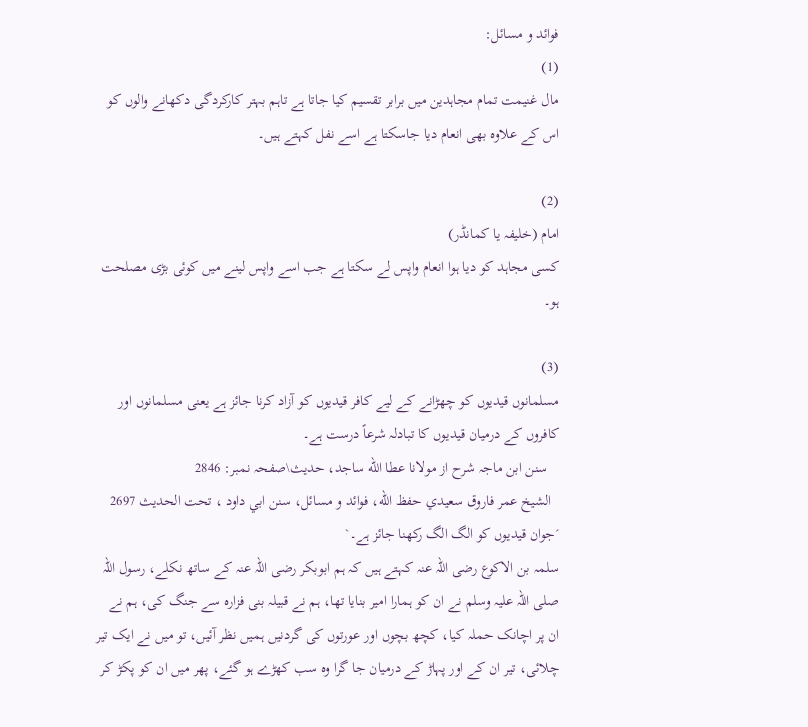فوائد و مسائل:
(1)
مال غنیمت تمام مجاہدین میں برابر تقسیم کیا جاتا ہے تاہم بہتر کارکردگی دکھانے والوں کو اس کے علاوہ بھی انعام دیا جاسکتا ہے اسے نفل کہتے ہیں۔

(2)
امام (خلیفہ یا کمانڈر)
کسی مجاہد کو دیا ہوا انعام واپس لے سکتا ہے جب اسے واپس لینے میں کوئی بڑی مصلحت ہو۔

(3)
مسلمانوں قیدیوں کو چھڑانے کے لیے کافر قیدیوں کو آزاد کرنا جائز ہے یعنی مسلمانوں اور کافروں کے درمیان قیدیوں کا تبادلہ شرعاً درست ہے۔
   سنن ابن ماجہ شرح از مولانا عطا الله ساجد، حدیث\صفحہ نمبر: 2846
  الشيخ عمر فاروق سعيدي حفظ الله، فوائد و مسائل، سنن ابي داود ، تحت الحديث 2697
´جوان قیدیوں کو الگ الگ رکھنا جائز ہے۔`
سلمہ بن الاکوع رضی اللہ عنہ کہتے ہیں کہ ہم ابوبکر رضی اللہ عنہ کے ساتھ نکلے، رسول اللہ صلی اللہ علیہ وسلم نے ان کو ہمارا امیر بنایا تھا، ہم نے قبیلہ بنی فزارہ سے جنگ کی، ہم نے ان پر اچانک حملہ کیا، کچھ بچوں اور عورتوں کی گردنیں ہمیں نظر آئیں، تو میں نے ایک تیر چلائی، تیر ان کے اور پہاڑ کے درمیان جا گرا وہ سب کھڑے ہو گئے، پھر میں ان کو پکڑ کر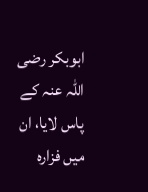ابوبکر رضی اللہ عنہ کے پاس لایا، ان میں فزارہ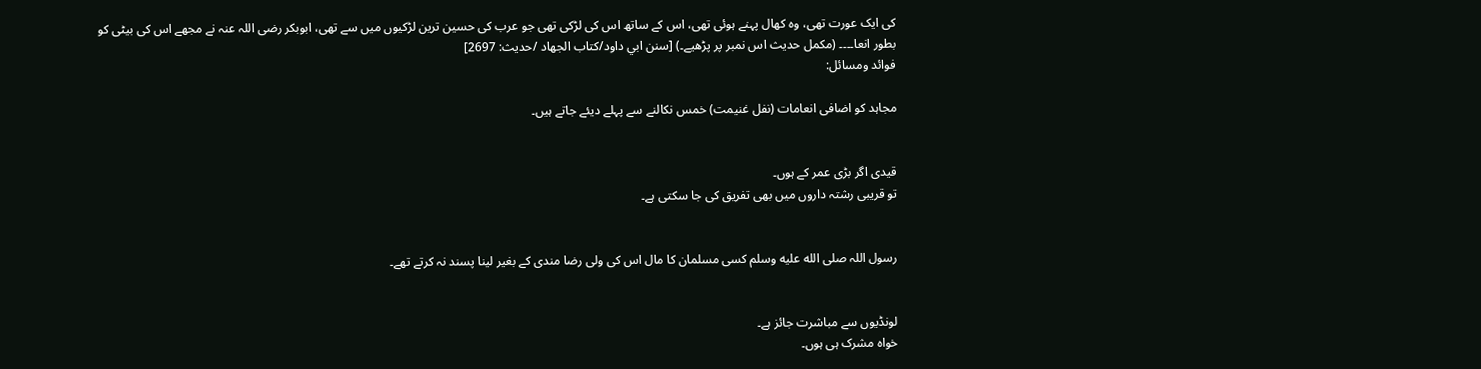کی ایک عورت تھی، وہ کھال پہنے ہوئی تھی، اس کے ساتھ اس کی لڑکی تھی جو عرب کی حسین ترین لڑکیوں میں سے تھی، ابوبکر رضی اللہ عنہ نے مجھے اس کی بیٹی کو بطور انعا۔۔۔۔ (مکمل حدیث اس نمبر پر پڑھیے۔) [سنن ابي داود/كتاب الجهاد /حدیث: 2697]
فوائد ومسائل:

مجاہد کو اضافی انعامات (نفل غنیمت) خمس نکالنے سے پہلے دیئے جاتے ہیں۔


قیدی اگر بڑی عمر کے ہوں۔
تو قریبی رشتہ داروں میں بھی تفریق کی جا سکتی ہے۔


رسول اللہ صلى الله عليه وسلم کسی مسلمان کا مال اس کی ولی رضا مندی کے بغیر لینا پسند نہ کرتے تھے۔


لونڈیوں سے مباشرت جائز ہے۔
خواہ مشرک ہی ہوں۔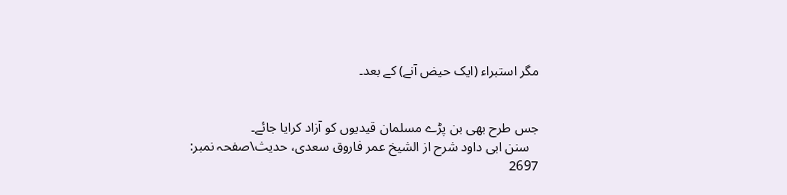مگر استبراء (ایک حیض آنے) کے بعد۔


جس طرح بھی بن پڑے مسلمان قیدیوں کو آزاد کرایا جائے۔
   سنن ابی داود شرح از الشیخ عمر فاروق سعدی، حدیث\صفحہ نمبر: 2697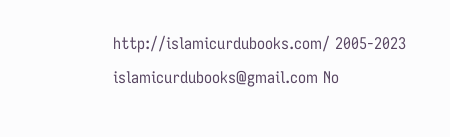http://islamicurdubooks.com/ 2005-2023 islamicurdubooks@gmail.com No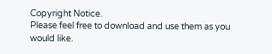Copyright Notice.
Please feel free to download and use them as you would like.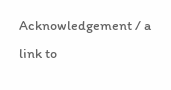Acknowledgement / a link to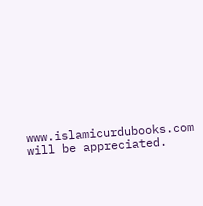www.islamicurdubooks.com will be appreciated.